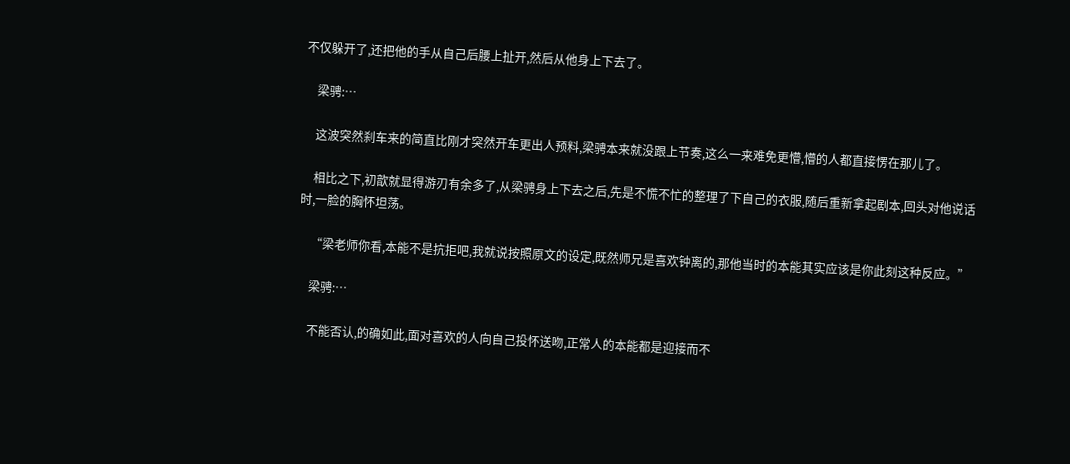不仅躲开了,还把他的手从自己后腰上扯开,然后从他身上下去了。

    梁骋:…

    这波突然刹车来的简直比刚才突然开车更出人预料,梁骋本来就没跟上节奏,这么一来难免更懵,懵的人都直接愣在那儿了。

    相比之下,初歆就显得游刃有余多了,从梁骋身上下去之后,先是不慌不忙的整理了下自己的衣服,随后重新拿起剧本,回头对他说话时,一脸的胸怀坦荡。

    “梁老师你看,本能不是抗拒吧,我就说按照原文的设定,既然师兄是喜欢钟离的,那他当时的本能其实应该是你此刻这种反应。”

    梁骋:…

    不能否认,的确如此,面对喜欢的人向自己投怀送吻,正常人的本能都是迎接而不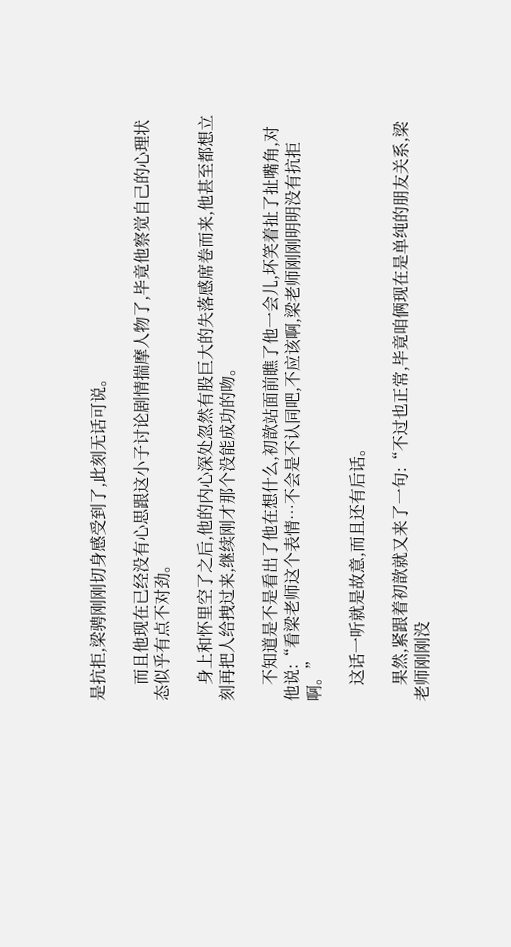是抗拒,梁骋刚刚切身感受到了,此刻无话可说。

    而且他现在已经没有心思跟这小子讨论剧情揣摩人物了,毕竟他察觉自己的心理状态似乎有点不对劲。

    身上和怀里空了之后,他的内心深处忽然有股巨大的失落感席卷而来,他甚至都想立刻再把人给拽过来,继续刚才那个没能成功的吻。

    不知道是不是看出了他在想什么,初歆站面前瞧了他一会儿,坏笑着扯了扯嘴角,对他说:“看梁老师这个表情…不会是不认同吧,不应该啊,梁老师刚刚明明没有抗拒啊。”

    这话一听就是故意,而且还有后话。

    果然,紧跟着初歆就又来了一句:“不过也正常,毕竟咱俩现在是单纯的朋友关系,梁老师刚刚没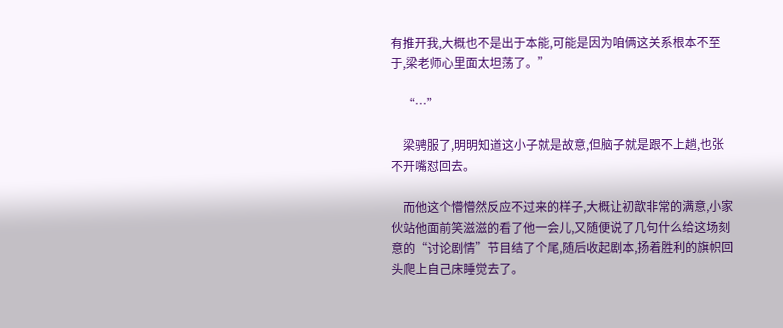有推开我,大概也不是出于本能,可能是因为咱俩这关系根本不至于,梁老师心里面太坦荡了。”

    “…”

    梁骋服了,明明知道这小子就是故意,但脑子就是跟不上趟,也张不开嘴怼回去。

    而他这个懵懵然反应不过来的样子,大概让初歆非常的满意,小家伙站他面前笑滋滋的看了他一会儿,又随便说了几句什么给这场刻意的“讨论剧情”节目结了个尾,随后收起剧本,扬着胜利的旗帜回头爬上自己床睡觉去了。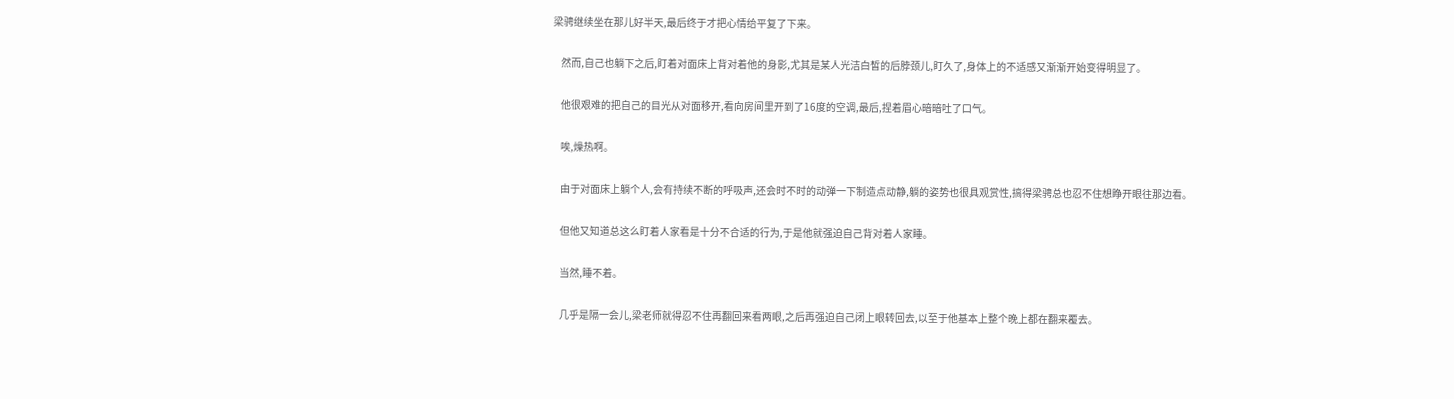梁骋继续坐在那儿好半天,最后终于才把心情给平复了下来。

    然而,自己也躺下之后,盯着对面床上背对着他的身影,尤其是某人光洁白皙的后脖颈儿,盯久了,身体上的不适感又渐渐开始变得明显了。

    他很艰难的把自己的目光从对面移开,看向房间里开到了16度的空调,最后,捏着眉心暗暗吐了口气。

    唉,燥热啊。

    由于对面床上躺个人,会有持续不断的呼吸声,还会时不时的动弹一下制造点动静,躺的姿势也很具观赏性,搞得梁骋总也忍不住想睁开眼往那边看。

    但他又知道总这么盯着人家看是十分不合适的行为,于是他就强迫自己背对着人家睡。

    当然,睡不着。

    几乎是隔一会儿,梁老师就得忍不住再翻回来看两眼,之后再强迫自己闭上眼转回去,以至于他基本上整个晚上都在翻来覆去。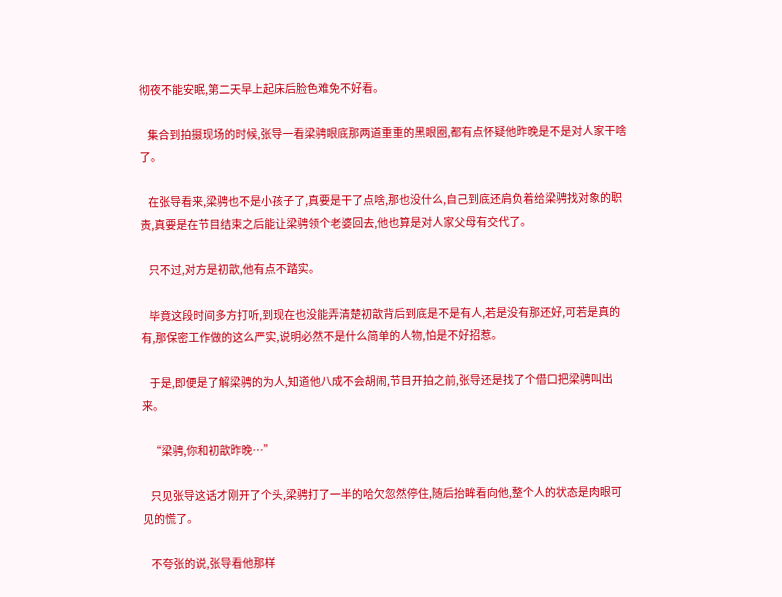彻夜不能安眠,第二天早上起床后脸色难免不好看。

    集合到拍摄现场的时候,张导一看梁骋眼底那两道重重的黑眼圈,都有点怀疑他昨晚是不是对人家干啥了。

    在张导看来,梁骋也不是小孩子了,真要是干了点啥,那也没什么,自己到底还肩负着给梁骋找对象的职责,真要是在节目结束之后能让梁骋领个老婆回去,他也算是对人家父母有交代了。

    只不过,对方是初歆,他有点不踏实。

    毕竟这段时间多方打听,到现在也没能弄清楚初歆背后到底是不是有人,若是没有那还好,可若是真的有,那保密工作做的这么严实,说明必然不是什么简单的人物,怕是不好招惹。

    于是,即便是了解梁骋的为人,知道他八成不会胡闹,节目开拍之前,张导还是找了个借口把梁骋叫出来。

    “梁骋,你和初歆昨晚…”

    只见张导这话才刚开了个头,梁骋打了一半的哈欠忽然停住,随后抬眸看向他,整个人的状态是肉眼可见的慌了。

    不夸张的说,张导看他那样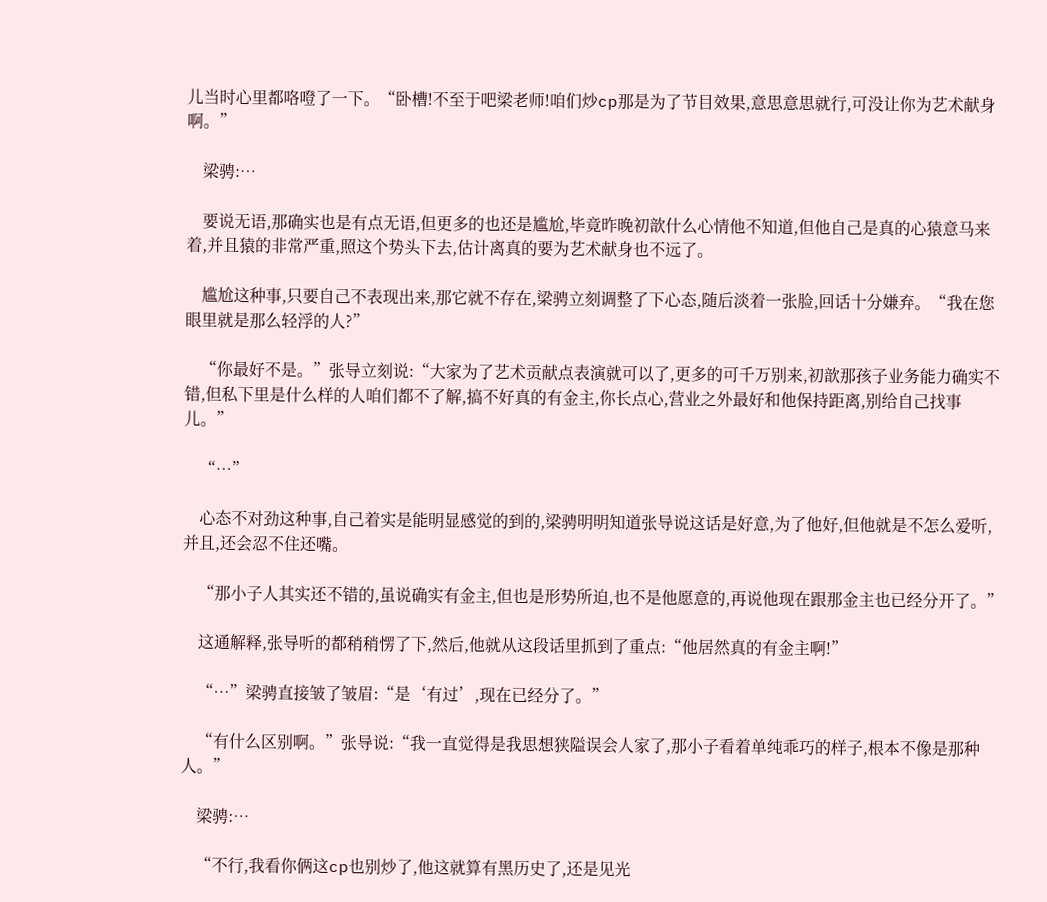儿当时心里都咯噔了一下。“卧槽!不至于吧梁老师!咱们炒cp那是为了节目效果,意思意思就行,可没让你为艺术献身啊。”

    梁骋:…

    要说无语,那确实也是有点无语,但更多的也还是尴尬,毕竟昨晚初歆什么心情他不知道,但他自己是真的心猿意马来着,并且猿的非常严重,照这个势头下去,估计离真的要为艺术献身也不远了。

    尴尬这种事,只要自己不表现出来,那它就不存在,梁骋立刻调整了下心态,随后淡着一张脸,回话十分嫌弃。“我在您眼里就是那么轻浮的人?”

    “你最好不是。”张导立刻说:“大家为了艺术贡献点表演就可以了,更多的可千万别来,初歆那孩子业务能力确实不错,但私下里是什么样的人咱们都不了解,搞不好真的有金主,你长点心,营业之外最好和他保持距离,别给自己找事儿。”

    “…”

    心态不对劲这种事,自己着实是能明显感觉的到的,梁骋明明知道张导说这话是好意,为了他好,但他就是不怎么爱听,并且,还会忍不住还嘴。

    “那小子人其实还不错的,虽说确实有金主,但也是形势所迫,也不是他愿意的,再说他现在跟那金主也已经分开了。”

    这通解释,张导听的都稍稍愣了下,然后,他就从这段话里抓到了重点:“他居然真的有金主啊!”

    “…”梁骋直接皱了皱眉:“是‘有过’,现在已经分了。”

    “有什么区别啊。”张导说:“我一直觉得是我思想狭隘误会人家了,那小子看着单纯乖巧的样子,根本不像是那种人。”

    梁骋:…

    “不行,我看你俩这cp也别炒了,他这就算有黑历史了,还是见光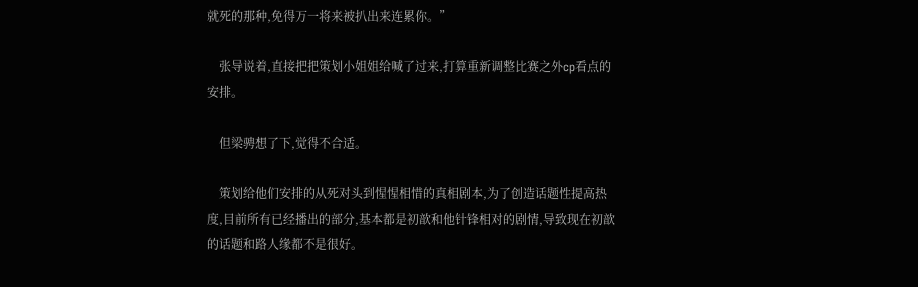就死的那种,免得万一将来被扒出来连累你。”

    张导说着,直接把把策划小姐姐给喊了过来,打算重新调整比赛之外cp看点的安排。

    但梁骋想了下,觉得不合适。

    策划给他们安排的从死对头到惺惺相惜的真相剧本,为了创造话题性提高热度,目前所有已经播出的部分,基本都是初歆和他针锋相对的剧情,导致现在初歆的话题和路人缘都不是很好。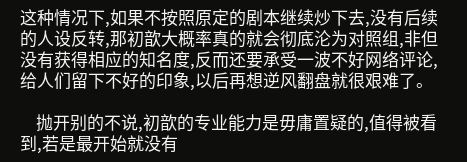这种情况下,如果不按照原定的剧本继续炒下去,没有后续的人设反转,那初歆大概率真的就会彻底沦为对照组,非但没有获得相应的知名度,反而还要承受一波不好网络评论,给人们留下不好的印象,以后再想逆风翻盘就很艰难了。

    抛开别的不说,初歆的专业能力是毋庸置疑的,值得被看到,若是最开始就没有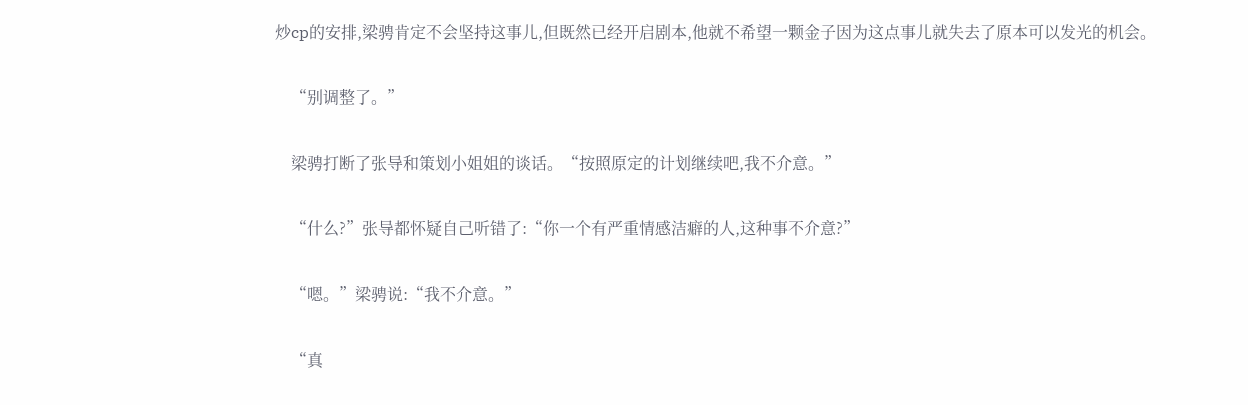炒cp的安排,梁骋肯定不会坚持这事儿,但既然已经开启剧本,他就不希望一颗金子因为这点事儿就失去了原本可以发光的机会。

    “别调整了。”

    梁骋打断了张导和策划小姐姐的谈话。“按照原定的计划继续吧,我不介意。”

    “什么?”张导都怀疑自己听错了:“你一个有严重情感洁癖的人,这种事不介意?”

    “嗯。”梁骋说:“我不介意。”

    “真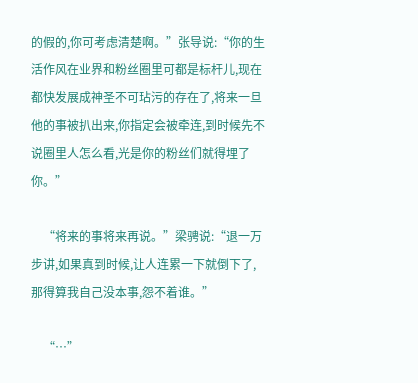的假的,你可考虑清楚啊。”张导说:“你的生活作风在业界和粉丝圈里可都是标杆儿,现在都快发展成神圣不可玷污的存在了,将来一旦他的事被扒出来,你指定会被牵连,到时候先不说圈里人怎么看,光是你的粉丝们就得埋了你。”

    “将来的事将来再说。”梁骋说:“退一万步讲,如果真到时候,让人连累一下就倒下了,那得算我自己没本事,怨不着谁。”

    “…”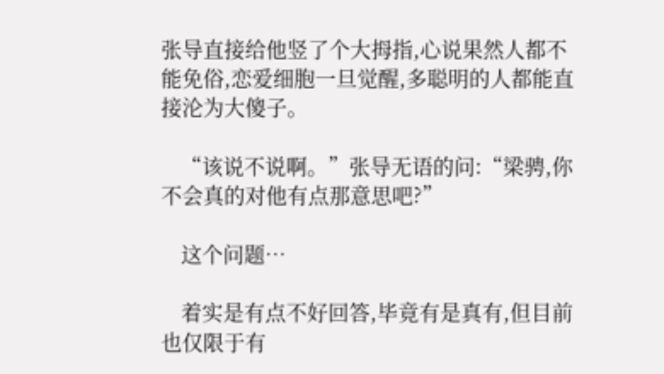张导直接给他竖了个大拇指,心说果然人都不能免俗,恋爱细胞一旦觉醒,多聪明的人都能直接沦为大傻子。

    “该说不说啊。”张导无语的问:“梁骋,你不会真的对他有点那意思吧?”

    这个问题…

    着实是有点不好回答,毕竟有是真有,但目前也仅限于有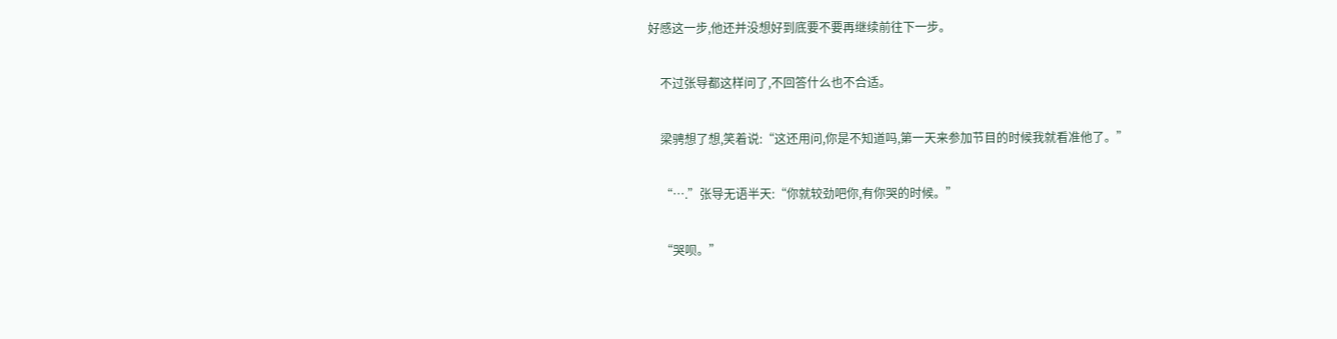好感这一步,他还并没想好到底要不要再继续前往下一步。

    不过张导都这样问了,不回答什么也不合适。

    梁骋想了想,笑着说:“这还用问,你是不知道吗,第一天来参加节目的时候我就看准他了。”

    “….”张导无语半天:“你就较劲吧你,有你哭的时候。”

    “哭呗。”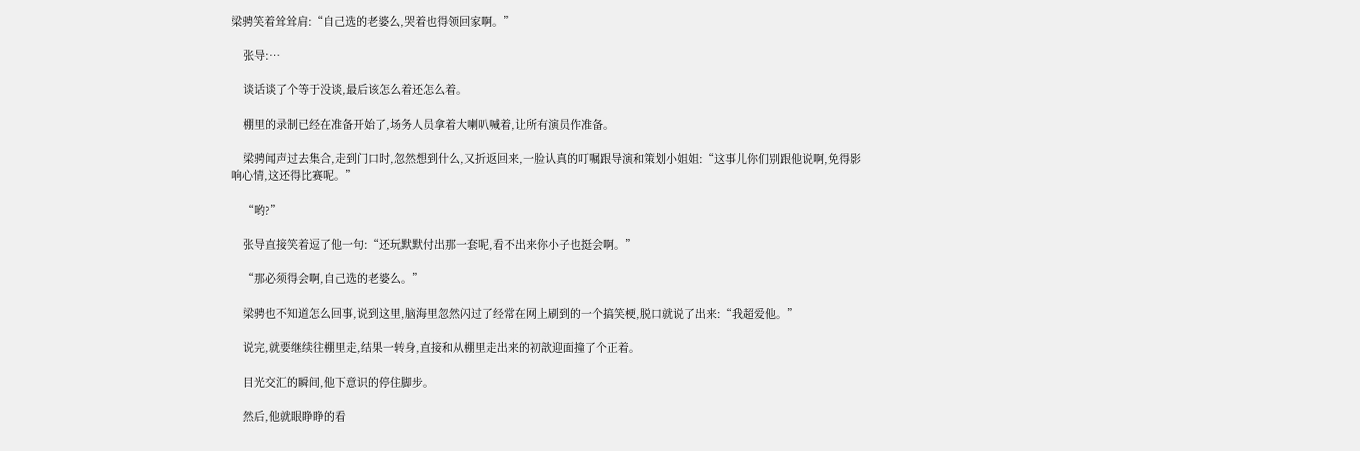梁骋笑着耸耸肩:“自己选的老婆么,哭着也得领回家啊。”

    张导:…

    谈话谈了个等于没谈,最后该怎么着还怎么着。

    棚里的录制已经在准备开始了,场务人员拿着大喇叭喊着,让所有演员作准备。

    梁骋闻声过去集合,走到门口时,忽然想到什么,又折返回来,一脸认真的叮嘱跟导演和策划小姐姐:“这事儿你们别跟他说啊,免得影响心情,这还得比赛呢。”

    “哟?”

    张导直接笑着逗了他一句:“还玩默默付出那一套呢,看不出来你小子也挺会啊。”

    “那必须得会啊,自己选的老婆么。”

    梁骋也不知道怎么回事,说到这里,脑海里忽然闪过了经常在网上刷到的一个搞笑梗,脱口就说了出来:“我超爱他。”

    说完,就要继续往棚里走,结果一转身,直接和从棚里走出来的初歆迎面撞了个正着。

    目光交汇的瞬间,他下意识的停住脚步。

    然后,他就眼睁睁的看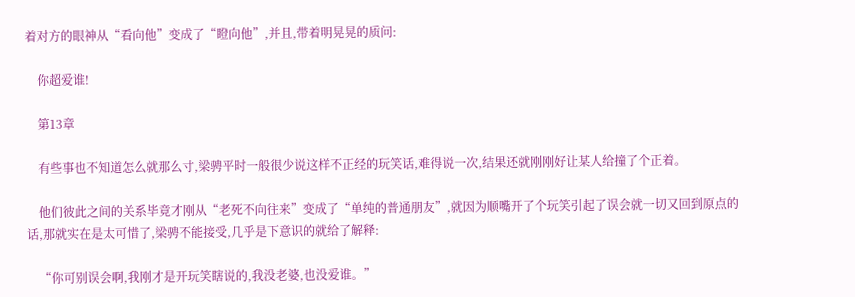着对方的眼神从“看向他”变成了“瞪向他”,并且,带着明晃晃的质问:

    你超爱谁!

    第13章

    有些事也不知道怎么就那么寸,梁骋平时一般很少说这样不正经的玩笑话,难得说一次,结果还就刚刚好让某人给撞了个正着。

    他们彼此之间的关系毕竟才刚从“老死不向往来”变成了“单纯的普通朋友”,就因为顺嘴开了个玩笑引起了误会就一切又回到原点的话,那就实在是太可惜了,梁骋不能接受,几乎是下意识的就给了解释:

    “你可别误会啊,我刚才是开玩笑瞎说的,我没老婆,也没爱谁。”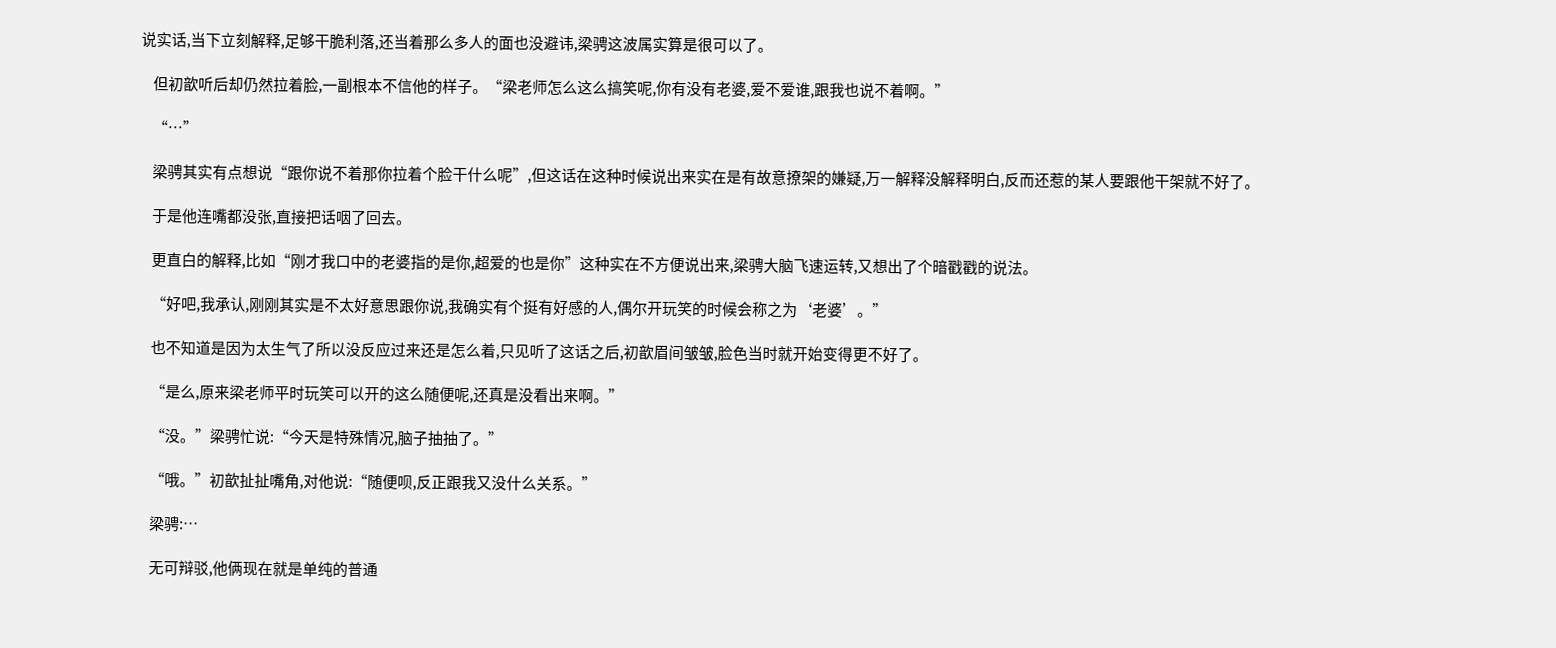说实话,当下立刻解释,足够干脆利落,还当着那么多人的面也没避讳,梁骋这波属实算是很可以了。

    但初歆听后却仍然拉着脸,一副根本不信他的样子。“梁老师怎么这么搞笑呢,你有没有老婆,爱不爱谁,跟我也说不着啊。”

    “…”

    梁骋其实有点想说“跟你说不着那你拉着个脸干什么呢”,但这话在这种时候说出来实在是有故意撩架的嫌疑,万一解释没解释明白,反而还惹的某人要跟他干架就不好了。

    于是他连嘴都没张,直接把话咽了回去。

    更直白的解释,比如“刚才我口中的老婆指的是你,超爱的也是你”这种实在不方便说出来,梁骋大脑飞速运转,又想出了个暗戳戳的说法。

    “好吧,我承认,刚刚其实是不太好意思跟你说,我确实有个挺有好感的人,偶尔开玩笑的时候会称之为‘老婆’。”

    也不知道是因为太生气了所以没反应过来还是怎么着,只见听了这话之后,初歆眉间皱皱,脸色当时就开始变得更不好了。

    “是么,原来梁老师平时玩笑可以开的这么随便呢,还真是没看出来啊。”

    “没。”梁骋忙说:“今天是特殊情况,脑子抽抽了。”

    “哦。”初歆扯扯嘴角,对他说:“随便呗,反正跟我又没什么关系。”

    梁骋:…

    无可辩驳,他俩现在就是单纯的普通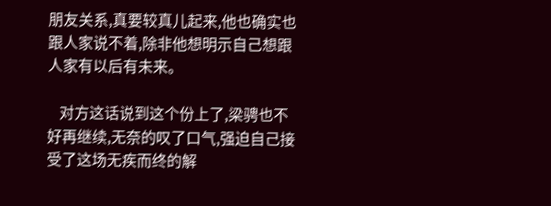朋友关系,真要较真儿起来,他也确实也跟人家说不着,除非他想明示自己想跟人家有以后有未来。

    对方这话说到这个份上了,梁骋也不好再继续,无奈的叹了口气,强迫自己接受了这场无疾而终的解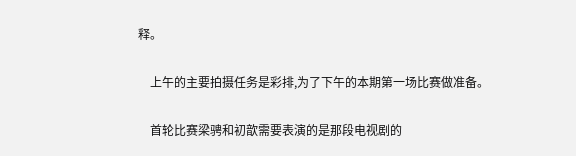释。

    上午的主要拍摄任务是彩排,为了下午的本期第一场比赛做准备。

    首轮比赛梁骋和初歆需要表演的是那段电视剧的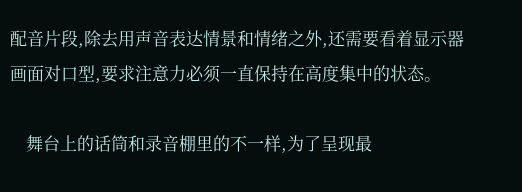配音片段,除去用声音表达情景和情绪之外,还需要看着显示器画面对口型,要求注意力必须一直保持在高度集中的状态。

    舞台上的话筒和录音棚里的不一样,为了呈现最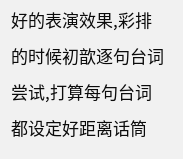好的表演效果,彩排的时候初歆逐句台词尝试,打算每句台词都设定好距离话筒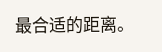最合适的距离。